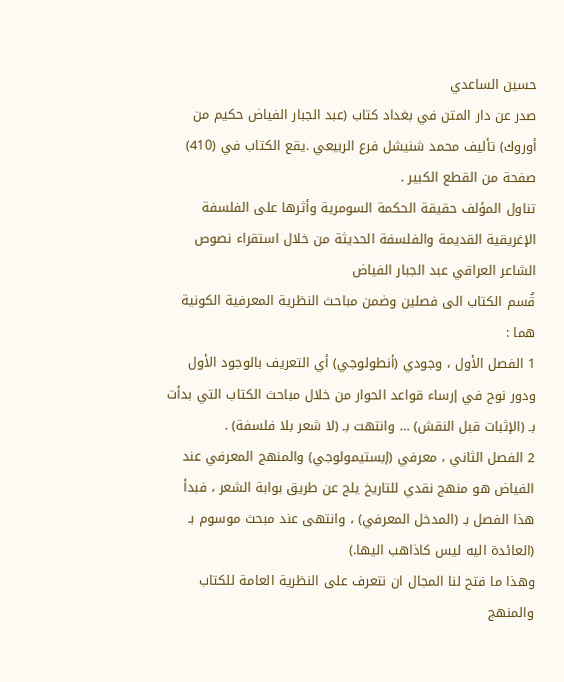حسين الساعدي
صدر عن دار المتن في بغداد كتاب (عبد الجبار الفياض حكيم من أوروك) تأليف محمد شنيشل فرع الربيعي .يقع الكتاب في (410) صفحة من القطع الكبير .
تناول المؤلف حقيقة الحكمة السومرية وأثرها على الفلسفة الإغريقية القديمة والفلسفة الحديثة من خلال استقراء نصوص الشاعر العراقي عبد الجبار الفياض
قُسم الكتاب الى فصلين وضمن مباحث النظرية المعرفية الكونية هما :
1 الفصل الأول ، وجودي (أنطولوجي) أي التعريف بالوجود الأول ودور نوح في إرساء قواعد الحوار من خلال مباحث الكتاب التي بدأت بـ (الإثبات قبل النقش) … وانتهت بـ (لا شعر بلا فلسفة) .
2 الفصل الثاني ، معرفي (إبستيمولوجي) والمنهج المعرفي عند الفياض هو منهج نقدي للتاريخ يلج عن طريق بوابة الشعر ، فبدأ هذا الفصل بـ (المدخل المعرفي) ، وانتهى عند مبحث موسوم بـ (العائدة اليه ليس كاذاهب اليها.)
وهذا ما فتح لنا المجال ان نتعرف على النظرية العامة للكتاب والمنهج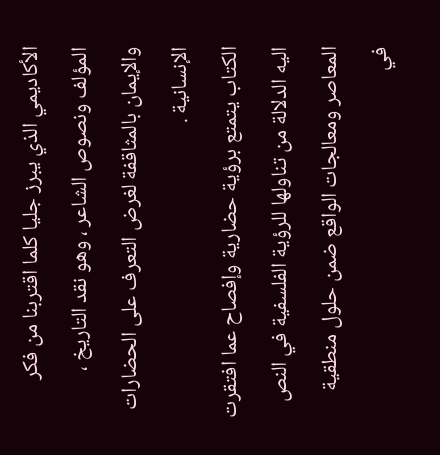الأكاديمي الذي يبرز جليا كلما اقتربنا من فكر المؤلف ونصوص الشاعر ، وهو نقد التاريخ ، والإيمان بالمثاقفة لغرض التعرف على الحضارات الإنسانية .
الكتاب يتمتع برؤية حضارية وإفصاح عما افتقرت اليه الدلالة من تناولها للرؤية الفلسفية في النص المعاصر ومعالجات الواقع ضمن حلول منطقية في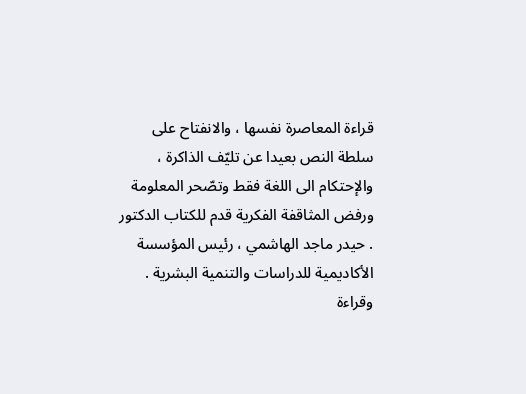قراءة المعاصرة نفسها ، والانفتاح على سلطة النص بعيدا عن تليّف الذاكرة ، والإحتكام الى اللغة فقط وتصّحر المعلومة ورفض المثاقفة الفكرية قدم للكتاب الدكتور . حيدر ماجد الهاشمي ، رئيس المؤسسة الأكاديمية للدراسات والتنمية البشرية .
وقراءة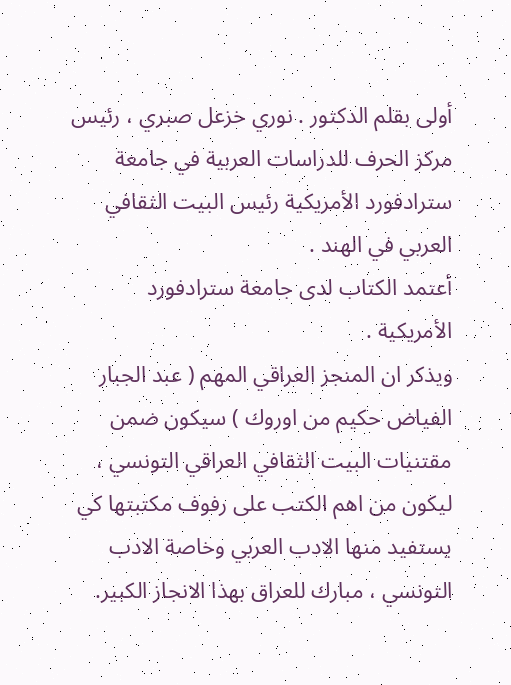أولى بقلم الدكتور . نوري خزعل صبري ، رئيس مركز الحرف للدراسات العربية في جامعة سترادفورد الأمريكية رئيس البيت الثقافي العربي في الهند .
أعتمد الكتاب لدى جامعة سترادفورد الأمريكية .
ويذكر ان المنجز العراقي المهم ( عبد الجبار الفياض حكيم من اوروك ) سيكون ضمن مقتنيات البيت الثقافي العراقي التونسي ، ليكون من اهم الكتب على رفوف مكتبتها كي يستفيد منها الادب العربي وخاصة الادب التونسي ، مبارك للعراق بهذا الانجاز الكبير.